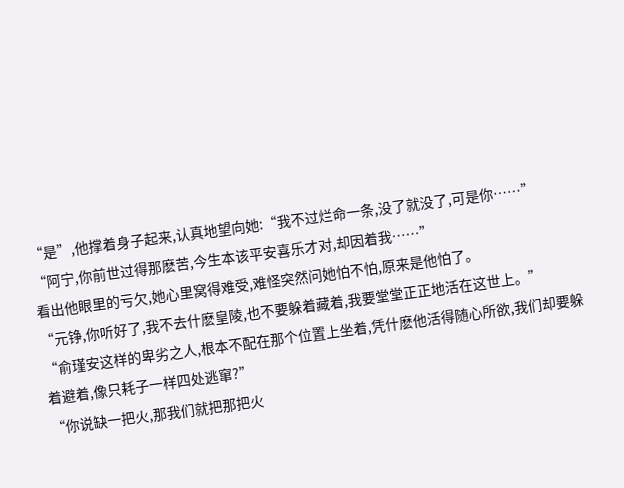“是”,他撑着身子起来,认真地望向她:“我不过烂命一条,没了就没了,可是你……”
“阿宁,你前世过得那麽苦,今生本该平安喜乐才对,却因着我……”
看出他眼里的亏欠,她心里窝得难受,难怪突然问她怕不怕,原来是他怕了。
“元铮,你听好了,我不去什麽皇陵,也不要躲着藏着,我要堂堂正正地活在这世上。”
“俞瑾安这样的卑劣之人,根本不配在那个位置上坐着,凭什麽他活得随心所欲,我们却要躲着避着,像只耗子一样四处逃窜?”
“你说缺一把火,那我们就把那把火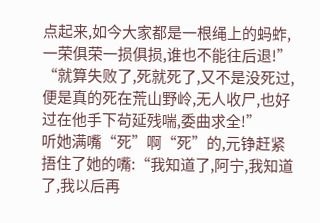点起来,如今大家都是一根绳上的蚂蚱,一荣俱荣一损俱损,谁也不能往后退!”
“就算失败了,死就死了,又不是没死过,便是真的死在荒山野岭,无人收尸,也好过在他手下茍延残喘,委曲求全!”
听她满嘴“死”啊“死”的,元铮赶紧捂住了她的嘴:“我知道了,阿宁,我知道了,我以后再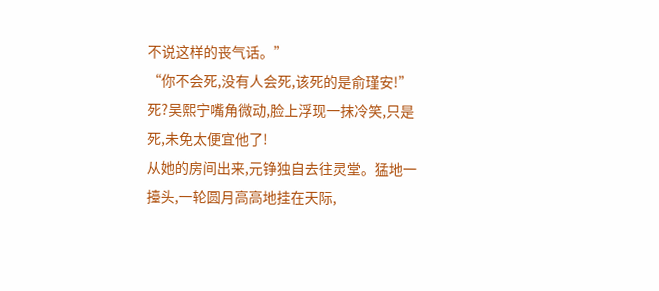不说这样的丧气话。”
“你不会死,没有人会死,该死的是俞瑾安!”
死?吴熙宁嘴角微动,脸上浮现一抹冷笑,只是死,未免太便宜他了!
从她的房间出来,元铮独自去往灵堂。猛地一擡头,一轮圆月高高地挂在天际,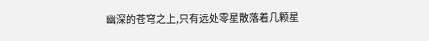幽深的苍穹之上,只有远处零星散落着几颗星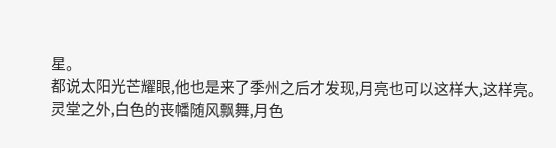星。
都说太阳光芒耀眼,他也是来了季州之后才发现,月亮也可以这样大,这样亮。
灵堂之外,白色的丧幡随风飘舞,月色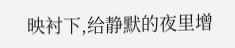映衬下,给静默的夜里增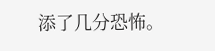添了几分恐怖。